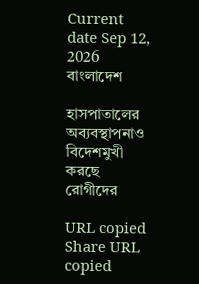Current date Sep 12, 2026
বাংলাদেশ

হাসপাতালের অব্যবস্থাপনাও বিদেশমুখী করছে রোগীদের

URL copied
Share URL copied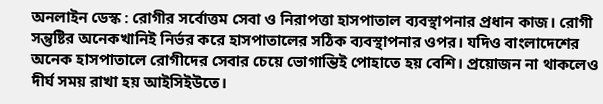অনলাইন ডেস্ক : রোগীর সর্বোত্তম সেবা ও নিরাপত্তা হাসপাতাল ব্যবস্থাপনার প্রধান কাজ। রোগী সন্তুষ্টির অনেকখানিই নির্ভর করে হাসপাতালের সঠিক ব্যবস্থাপনার ওপর। যদিও বাংলাদেশের অনেক হাসপাতালে রোগীদের সেবার চেয়ে ভোগান্তিই পোহাতে হয় বেশি। প্রয়োজন না থাকলেও দীর্ঘ সময় রাখা হয় আইসিইউতে।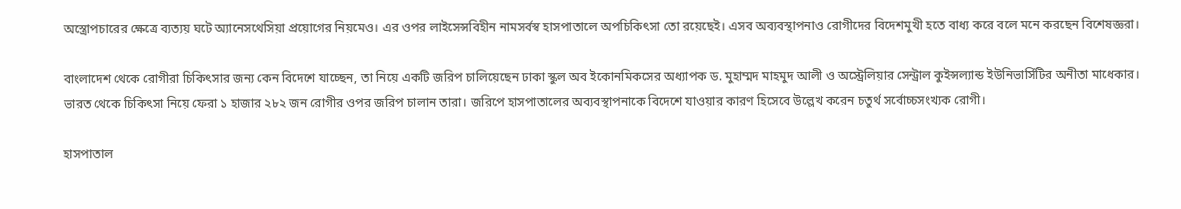অস্ত্রোপচারের ক্ষেত্রে ব্যত্যয় ঘটে অ্যানেসথেসিয়া প্রয়োগের নিয়মেও। এর ওপর লাইসেন্সবিহীন নামসর্বস্ব হাসপাতালে অপচিকিৎসা তো রয়েছেই। এসব অব্যবস্থাপনাও রোগীদের বিদেশমুখী হতে বাধ্য করে বলে মনে করছেন বিশেষজ্ঞরা।

বাংলাদেশ থেকে রোগীরা চিকিৎসার জন্য কেন বিদেশে যাচ্ছেন, তা নিয়ে একটি জরিপ চালিয়েছেন ঢাকা স্কুল অব ইকোনমিকসের অধ্যাপক ড. মুহাম্মদ মাহমুদ আলী ও অস্ট্রেলিয়ার সেন্ট্রাল কুইন্সল্যান্ড ইউনিভার্সিটির অনীতা মাধেকার। ভারত থেকে চিকিৎসা নিয়ে ফেরা ১ হাজার ২৮২ জন রোগীর ওপর জরিপ চালান তারা। জরিপে হাসপাতালের অব্যবস্থাপনাকে বিদেশে যাওয়ার কারণ হিসেবে উল্লেখ করেন চতুর্থ সর্বোচ্চসংখ্যক রোগী।

হাসপাতাল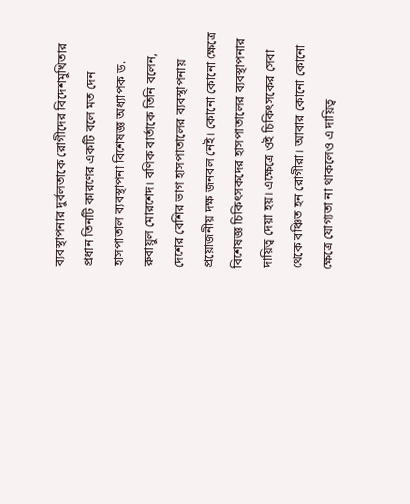ব্যবস্থাপনার দুর্বলতাকে রোগীদের বিদেশমুখিতার প্রধান তিনটি কারণের একটি বলে মত দেন হাসপাতাল ব্যবস্থাপনা বিশেষজ্ঞ অধ্যাপক ড. রুবায়ুল মোরশেদ। বণিক বার্তাকে তিনি বলেন, দেশের বেশির ভাগ হাসপাতালের ব্যবস্থাপনায় প্রয়োজনীয় দক্ষ জনবল নেই। কোনো কোনো ক্ষেত্রে বিশেষজ্ঞ চিকিৎসকদের হাসপাতালের ব্যবস্থাপনার দায়িত্ব দেয়া হয়। এক্ষেত্রে ওই চিকিৎসকের সেবা থেকে বঞ্চিত হন রোগীরা। আবার কোনো কোনো ক্ষেত্রে যোগ্যতা না থাকলেও এ দায়িত্ব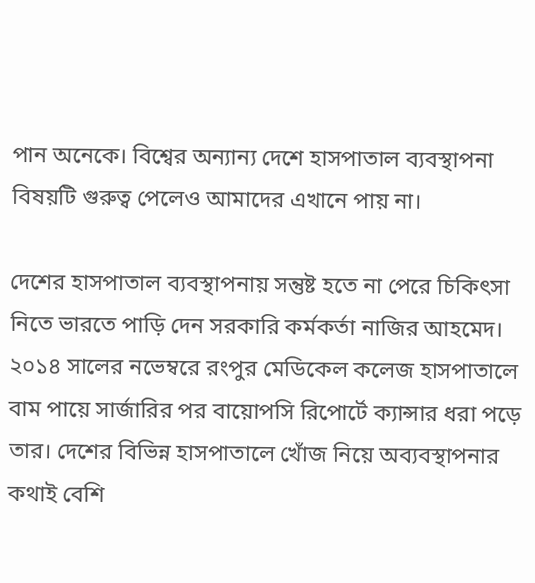পান অনেকে। বিশ্বের অন্যান্য দেশে হাসপাতাল ব্যবস্থাপনা বিষয়টি গুরুত্ব পেলেও আমাদের এখানে পায় না।

দেশের হাসপাতাল ব্যবস্থাপনায় সন্তুষ্ট হতে না পেরে চিকিৎসা নিতে ভারতে পাড়ি দেন সরকারি কর্মকর্তা নাজির আহমেদ। ২০১৪ সালের নভেম্বরে রংপুর মেডিকেল কলেজ হাসপাতালে বাম পায়ে সার্জারির পর বায়োপসি রিপোর্টে ক্যান্সার ধরা পড়ে তার। দেশের বিভিন্ন হাসপাতালে খোঁজ নিয়ে অব্যবস্থাপনার কথাই বেশি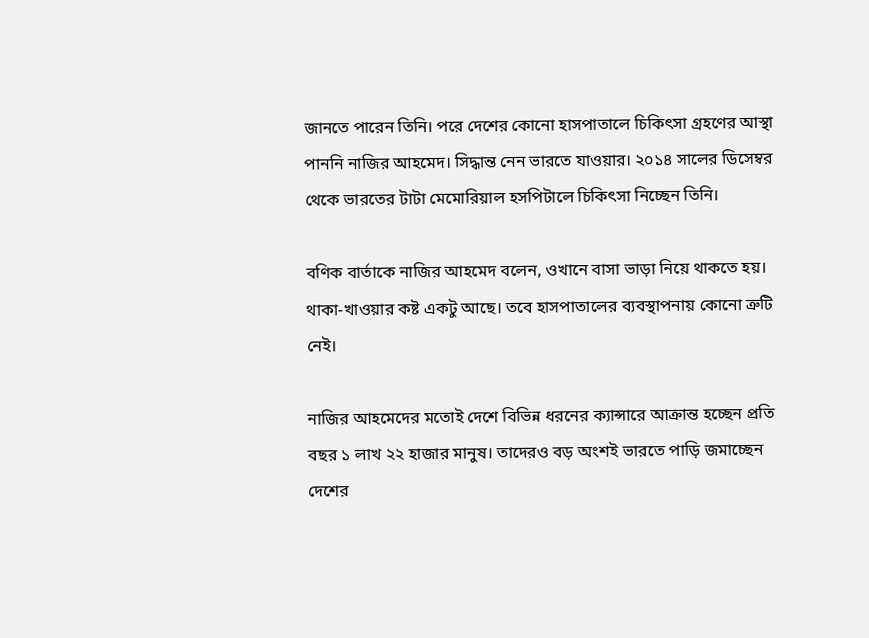জানতে পারেন তিনি। পরে দেশের কোনো হাসপাতালে চিকিৎসা গ্রহণের আস্থা পাননি নাজির আহমেদ। সিদ্ধান্ত নেন ভারতে যাওয়ার। ২০১৪ সালের ডিসেম্বর থেকে ভারতের টাটা মেমোরিয়াল হসপিটালে চিকিৎসা নিচ্ছেন তিনি।

বণিক বার্তাকে নাজির আহমেদ বলেন, ওখানে বাসা ভাড়া নিয়ে থাকতে হয়। থাকা-খাওয়ার কষ্ট একটু আছে। তবে হাসপাতালের ব্যবস্থাপনায় কোনো ত্রুটি নেই।

নাজির আহমেদের মতোই দেশে বিভিন্ন ধরনের ক্যান্সারে আক্রান্ত হচ্ছেন প্রতি বছর ১ লাখ ২২ হাজার মানুষ। তাদেরও বড় অংশই ভারতে পাড়ি জমাচ্ছেন দেশের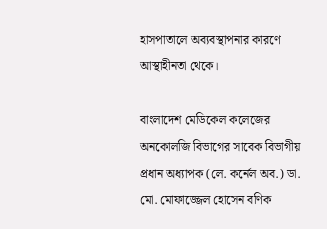হাসপাতালে অব্যবস্থাপনার কারণে আস্থাহীনতা থেকে।

বাংলাদেশ মেডিকেল কলেজের অনকোলজি বিভাগের সাবেক বিভাগীয় প্রধান অধ্যাপক (লে. কর্নেল অব.) ডা. মো. মোফাজ্জেল হোসেন বণিক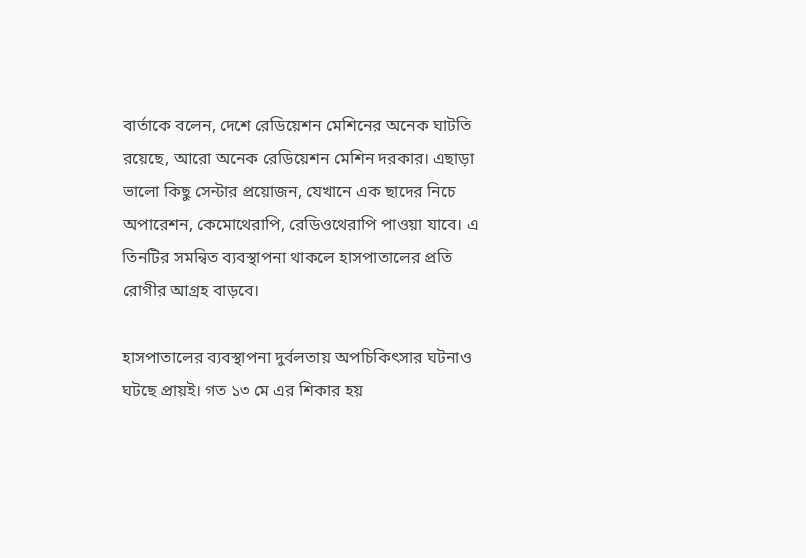বার্তাকে বলেন, দেশে রেডিয়েশন মেশিনের অনেক ঘাটতি রয়েছে, আরো অনেক রেডিয়েশন মেশিন দরকার। এছাড়া ভালো কিছু সেন্টার প্রয়োজন, যেখানে এক ছাদের নিচে অপারেশন, কেমোথেরাপি, রেডিওথেরাপি পাওয়া যাবে। এ তিনটির সমন্বিত ব্যবস্থাপনা থাকলে হাসপাতালের প্রতি রোগীর আগ্রহ বাড়বে।

হাসপাতালের ব্যবস্থাপনা দুর্বলতায় অপচিকিৎসার ঘটনাও ঘটছে প্রায়ই। গত ১৩ মে এর শিকার হয়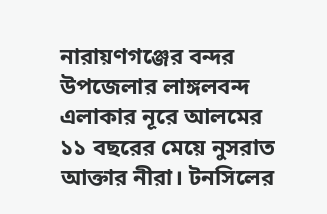নারায়ণগঞ্জের বন্দর উপজেলার লাঙ্গলবন্দ এলাকার নূরে আলমের ১১ বছরের মেয়ে নুসরাত আক্তার নীরা। টনসিলের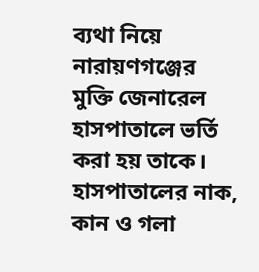ব্যথা নিয়ে নারায়ণগঞ্জের মুক্তি জেনারেল হাসপাতালে ভর্তি করা হয় তাকে। হাসপাতালের নাক, কান ও গলা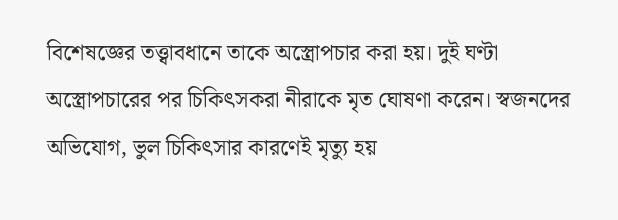বিশেষজ্ঞের তত্ত্বাবধানে তাকে অস্ত্রোপচার করা হয়। দুই ঘণ্টা অস্ত্রোপচারের পর চিকিৎসকরা নীরাকে মৃত ঘোষণা করেন। স্বজনদের অভিযোগ, ভুল চিকিৎসার কারণেই মৃত্যু হয়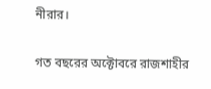নীরার।

গত বছরের অক্টোবরে রাজশাহীর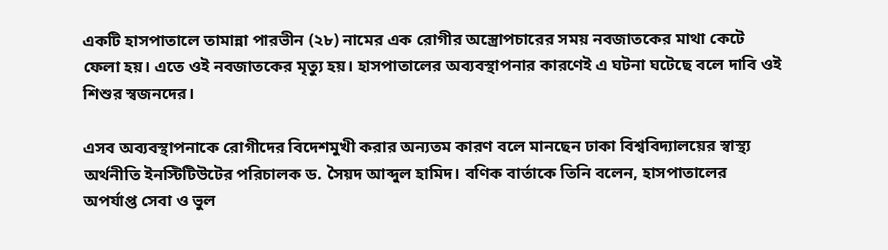একটি হাসপাতালে তামান্না পারভীন (২৮) নামের এক রোগীর অস্ত্রোপচারের সময় নবজাতকের মাথা কেটে ফেলা হয়। এতে ওই নবজাতকের মৃত্যু হয়। হাসপাতালের অব্যবস্থাপনার কারণেই এ ঘটনা ঘটেছে বলে দাবি ওই শিশুর স্বজনদের।

এসব অব্যবস্থাপনাকে রোগীদের বিদেশমুখী করার অন্যতম কারণ বলে মানছেন ঢাকা বিশ্ববিদ্যালয়ের স্বাস্থ্য অর্থনীতি ইনস্টিটিউটের পরিচালক ড. সৈয়দ আব্দুল হামিদ। বণিক বার্তাকে তিনি বলেন, হাসপাতালের অপর্যাপ্ত সেবা ও ভুল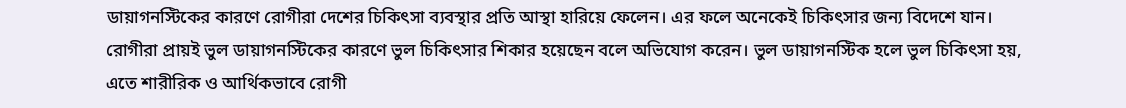ডায়াগনস্টিকের কারণে রোগীরা দেশের চিকিৎসা ব্যবস্থার প্রতি আস্থা হারিয়ে ফেলেন। এর ফলে অনেকেই চিকিৎসার জন্য বিদেশে যান। রোগীরা প্রায়ই ভুল ডায়াগনস্টিকের কারণে ভুল চিকিৎসার শিকার হয়েছেন বলে অভিযোগ করেন। ভুল ডায়াগনস্টিক হলে ভুল চিকিৎসা হয়, এতে শারীরিক ও আর্থিকভাবে রোগী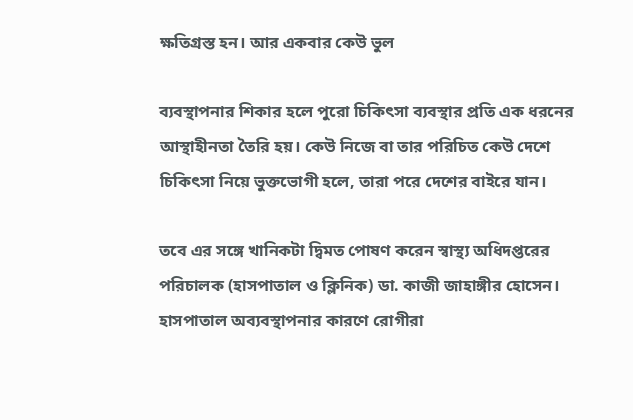ক্ষতিগ্রস্ত হন। আর একবার কেউ ভুল

ব্যবস্থাপনার শিকার হলে পুরো চিকিৎসা ব্যবস্থার প্রতি এক ধরনের আস্থাহীনতা তৈরি হয়। কেউ নিজে বা তার পরিচিত কেউ দেশে চিকিৎসা নিয়ে ভুক্তভোগী হলে, তারা পরে দেশের বাইরে যান।

তবে এর সঙ্গে খানিকটা দ্বিমত পোষণ করেন স্বাস্থ্য অধিদপ্তরের পরিচালক (হাসপাতাল ও ক্লিনিক) ডা. কাজী জাহাঙ্গীর হোসেন। হাসপাতাল অব্যবস্থাপনার কারণে রোগীরা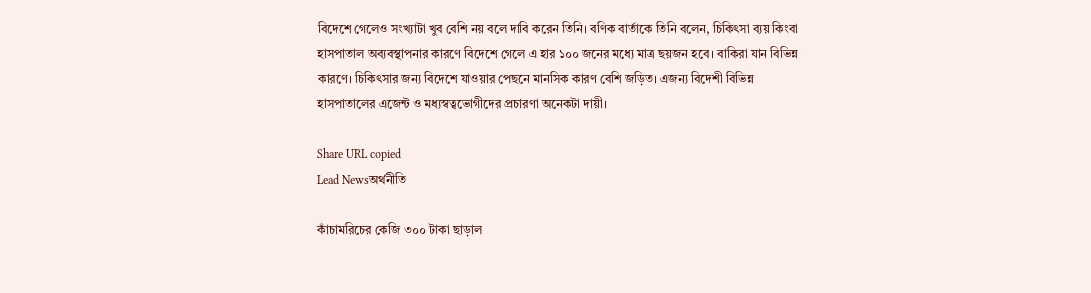বিদেশে গেলেও সংখ্যাটা খুব বেশি নয় বলে দাবি করেন তিনি। বণিক বার্তাকে তিনি বলেন, চিকিৎসা ব্যয় কিংবা হাসপাতাল অব্যবস্থাপনার কারণে বিদেশে গেলে এ হার ১০০ জনের মধ্যে মাত্র ছয়জন হবে। বাকিরা যান বিভিন্ন কারণে। চিকিৎসার জন্য বিদেশে যাওয়ার পেছনে মানসিক কারণ বেশি জড়িত। এজন্য বিদেশী বিভিন্ন হাসপাতালের এজেন্ট ও মধ্যস্বত্বভোগীদের প্রচারণা অনেকটা দায়ী।

Share URL copied
Lead Newsঅর্থনীতি

কাঁচামরিচের কেজি ৩০০ টাকা ছাড়াল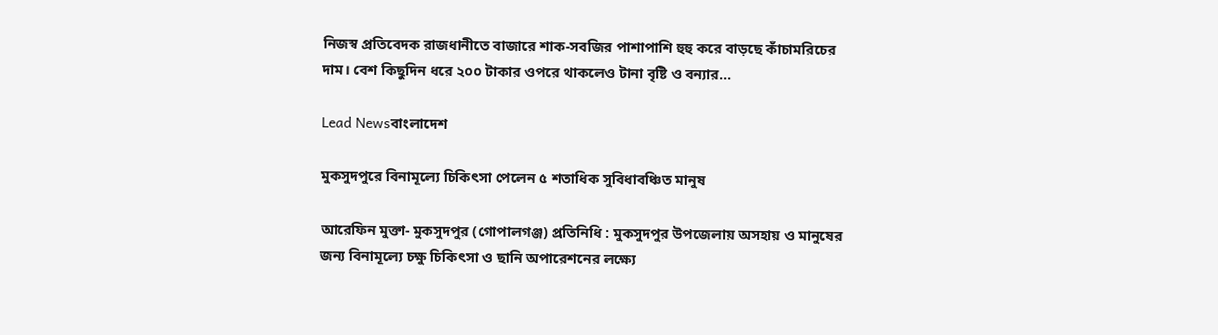নিজস্ব প্রতিবেদক রাজধানীতে বাজারে শাক-সবজির পাশাপাশি হুহু করে বাড়ছে কাঁচামরিচের দাম। বেশ কিছুদিন ধরে ২০০ টাকার ওপরে থাকলেও টানা বৃষ্টি ও বন্যার...

Lead Newsবাংলাদেশ

মুকসুদপুরে বিনামূল্যে চিকিৎসা পেলেন ৫ শতাধিক সুবিধাবঞ্চিত মানুষ

আরেফিন মুক্তা- মুকসুদপুর (গোপালগঞ্জ) প্রতিনিধি : মুকসুদপুর উপজেলায় অসহায় ও মানুষের জন্য বিনামূল্যে চক্ষু চিকিৎসা ও ছানি অপারেশনের লক্ষ্যে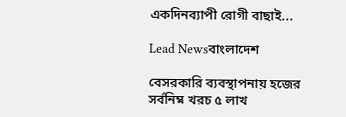একদিনব্যাপী রোগী বাছাই...

Lead Newsবাংলাদেশ

বেসরকারি ব্যবস্থাপনায় হজের সর্বনিম্ন খরচ ৫ লাখ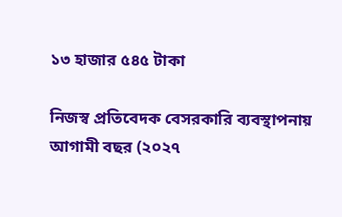১৩ হাজার ৫৪৫ টাকা

নিজস্ব প্রতিবেদক বেসরকারি ব্যবস্থাপনায় আগামী বছর (২০২৭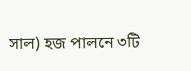সাল) হজ পালনে ৩টি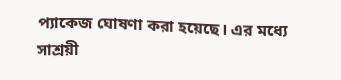প্যাকেজ ঘোষণা করা হয়েছে। এর মধ্যে সাশ্রয়ী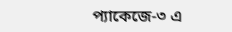প্যাকেজে-৩ এ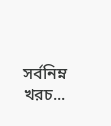সর্বনিম্ন খরচ...